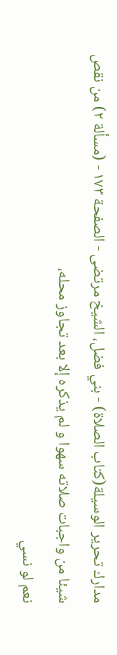مدارك تحرير الوسيلة(كتاب الصلاة) - بني فضل، الشيخ مرتضى - الصفحة ١٧٣ - (مسألة ٢) من نقص شيئا من واجبات صلاته سهوا و لم يذكره إلا بعد تجاوز محله،
نعم لو نسي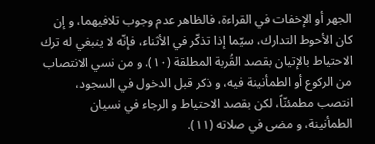الجهر أو الإخفات في القراءة، فالظاهر عدم وجوب تلافيهما، و إن كان الأحوط التدارك، سيّما إذا تذكّر في الأثناء، فإنّه لا ينبغي له ترك الاحتياط بالإتيان بقصد القُربة المطلقة (١٠). و من نسي الانتصاب من الركوع أو الطمأنينة فيه، و ذكر قبل الدخول في السجود، انتصب مطمئنّاً، لكن بقصد الاحتياط و الرجاء في نسيان الطمأنينة، و مضى في صلاته (١١).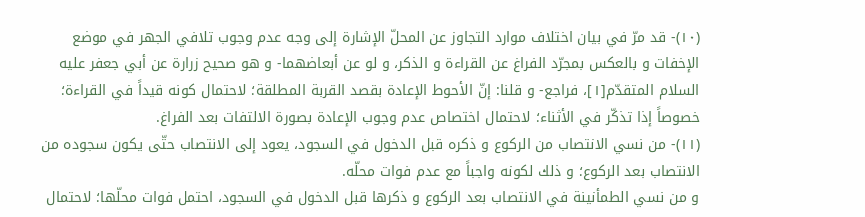(١٠)- قد مرّ في بيان اختلاف موارد التجاوز عن المحلّ الإشارة إلى وجه عدم وجوب تلافي الجهر في موضع الإخفات و بالعكس بمجرّد الفراغ عن القراءة و الذكر، و لو عن أبعاضهما- و هو صحيح زرارة عن أبي جعفر عليه السلام المتقدّم[١]، فراجع- و قلنا: إنّ الأحوط الإعادة بقصد القربة المطلقة؛ لاحتمال كونه قيداً في القراءة؛ خصوصاً إذا تذكّر في الأثناء؛ لاحتمال اختصاص عدم وجوب الإعادة بصورة الالتفات بعد الفراغ.
(١١)- من نسي الانتصاب من الركوع و ذكره قبل الدخول في السجود، يعود إلى الانتصاب حتّى يكون سجوده من الانتصاب بعد الركوع؛ و ذلك لكونه واجباً مع عدم فوات محلّه.
و من نسي الطمأنينة في الانتصاب بعد الركوع و ذكرها قبل الدخول في السجود، احتمل فوات محلّها؛ لاحتمال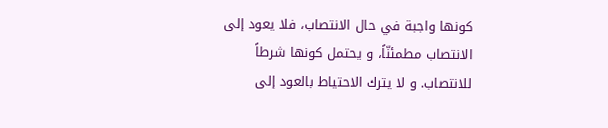كونها واجبة في حال الانتصاب، فلا يعود إلى الانتصاب مطمئنّاً، و يحتمل كونها شرطاً للانتصاب. و لا يترك الاحتياط بالعود إلى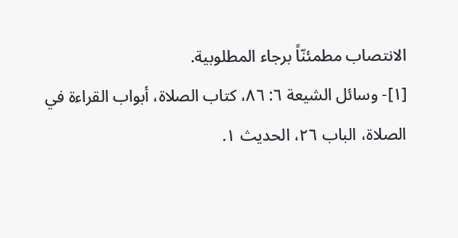الانتصاب مطمئنّاً برجاء المطلوبية.
[١]- وسائل الشيعة ٦: ٨٦، كتاب الصلاة، أبواب القراءة في الصلاة، الباب ٢٦، الحديث ١.